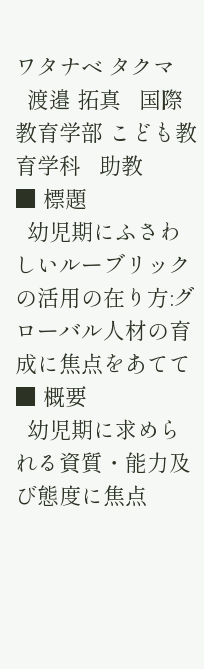ワタナベ タクマ
  渡邉 拓真   国際教育学部 こども教育学科   助教
■ 標題
  幼児期にふさわしいルーブリックの活用の在り方:グローバル人材の育成に焦点をあてて
■ 概要
  幼児期に求められる資質・能力及び態度に焦点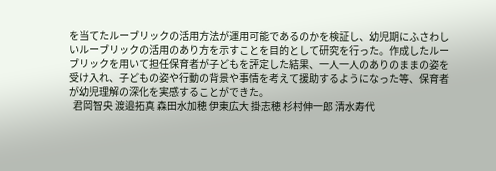を当てたルーブリックの活用方法が運用可能であるのかを検証し、幼児期にふさわしいルーブリックの活用のあり方を示すことを目的として研究を行った。作成したルーブリックを用いて担任保育者が子どもを評定した結果、一人一人のありのままの姿を受け入れ、子どもの姿や行動の背景や事情を考えて援助するようになった等、保育者が幼児理解の深化を実感することができた。
  君岡智央 渡邉拓真 森田水加穂 伊東広大 掛志穂 杉村伸一郎 清水寿代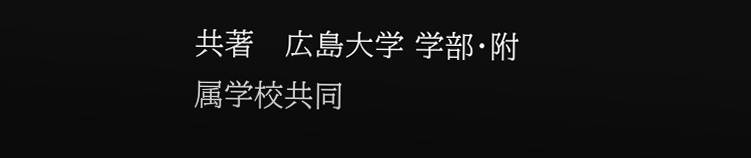共著   広島大学 学部・附属学校共同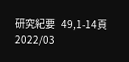研究紀要   49,1-14頁   2022/03